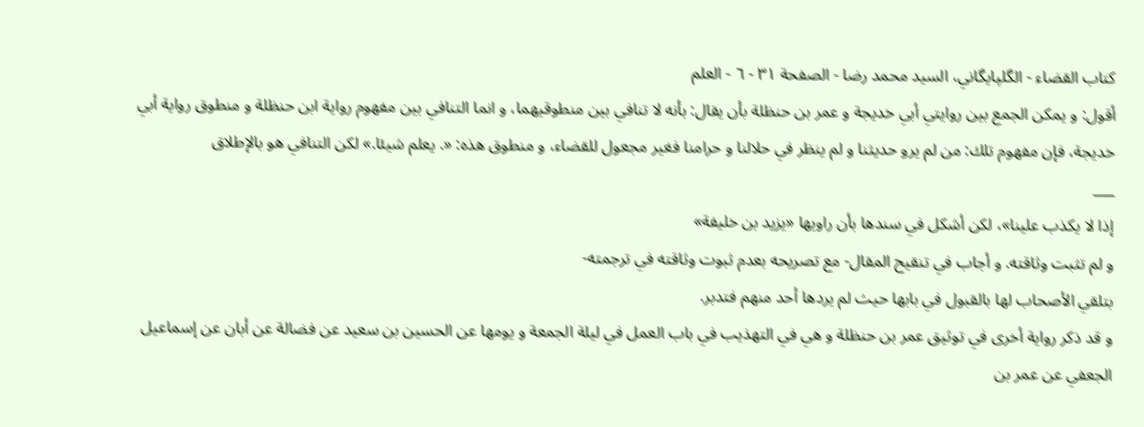كتاب القضاء - الگلپايگاني، السيد محمد رضا - الصفحة ٣١ - ٦ - العلم
أقول: و يمكن الجمع بين روايتي أبي خديجة و عمر بن حنظلة بأن يقال: بأنه لا تنافي بين منطوقيهما، و انما التنافي بين مفهوم رواية ابن حنظلة و منطوق رواية أبي خديجة، فإن مفهوم تلك: من لم يرو حديثنا و لم ينظر في حلالنا و حرامنا فغير مجعول للقضاء، و منطوق هذه: «. يعلم شيئا.» لكن التنافي هو بالإطلاق
___
إذا لا يكذب علينا»، لكن أشكل في سندها بأن راويها «يزيد بن خليفة»
و لم تثبت وثاقته. و أجاب في تنقيح المقال- مع تصريحه بعدم ثبوت وثاقته في ترجمته-
بتلقي الأصحاب لها بالقبول في بابها حيث لم يردها أحد منهم فتدبر.
و قد ذكر رواية أخرى في توثيق عمر بن حنظلة و هي في التهذيب في باب العمل في ليلة الجمعة و يومها عن الحسين بن سعيد عن فضالة عن أبان عن إسماعيل الجعفي عن عمر بن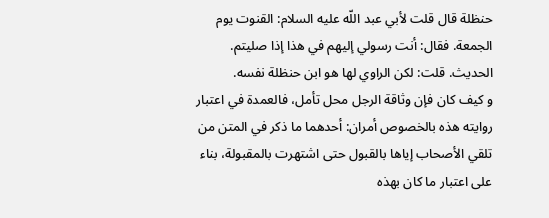حنظلة قال قلت لأبي عبد اللّه عليه السلام: القنوت يوم الجمعة. فقال: أنت رسولي إليهم في هذا إذا صليتم. الحديث. قلت: لكن الراوي لها هو ابن حنظلة نفسه.
و كيف كان فإن وثاقة الرجل محل تأمل، فالعمدة في اعتبار روايته هذه بالخصوص أمران: أحدهما ما ذكر في المتن من تلقي الأصحاب إياها بالقبول حتى اشتهرت بالمقبولة، بناء على اعتبار ما كان بهذه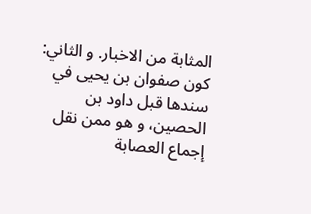المثابة من الاخبار. و الثاني: كون صفوان بن يحيى في سندها قبل داود بن الحصين، و هو ممن نقل إجماع العصابة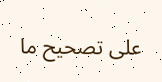على تصحيح ما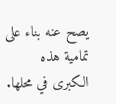يصح عنه بناء على تمامية هذه الكبرى في محلها.